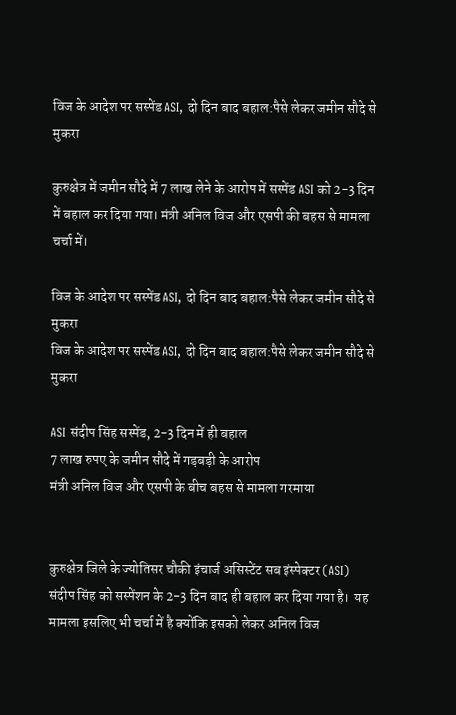विज के आदेश पर सस्पेंड ASI, दो दिन बाद बहाल:पैसे लेकर जमीन सौदे से मुकरा

कुरुक्षेत्र में जमीन सौदे में 7 लाख लेने के आरोप में सस्पेंड ASI को 2-3 दिन में बहाल कर दिया गया। मंत्री अनिल विज और एसपी की बहस से मामला चर्चा में।

विज के आदेश पर सस्पेंड ASI, दो दिन बाद बहाल:पैसे लेकर जमीन सौदे से मुकरा
विज के आदेश पर सस्पेंड ASI, दो दिन बाद बहाल:पैसे लेकर जमीन सौदे से मुकरा

ASI संदीप सिंह सस्पेंड, 2-3 दिन में ही बहाल
7 लाख रुपए के जमीन सौदे में गड़बड़ी के आरोप
मंत्री अनिल विज और एसपी के बीच बहस से मामला गरमाया


कुरुक्षेत्र जिले के ज्योतिसर चौकी इंचार्ज असिस्टेंट सब इंस्पेक्टर (ASI) संदीप सिंह को सस्पेंशन के 2-3 दिन बाद ही बहाल कर दिया गया है।  यह मामला इसलिए भी चर्चा में है क्योंकि इसको लेकर अनिल विज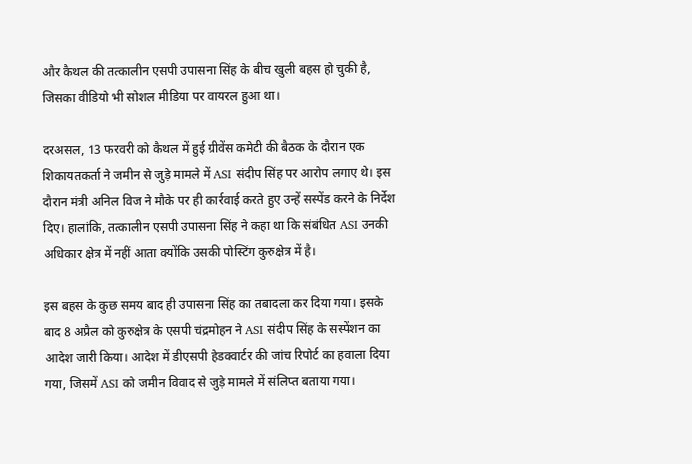और कैथल की तत्कालीन एसपी उपासना सिंह के बीच खुली बहस हो चुकी है, जिसका वीडियो भी सोशल मीडिया पर वायरल हुआ था।

दरअसल, 13 फरवरी को कैथल में हुई ग्रीवेंस कमेटी की बैठक के दौरान एक शिकायतकर्ता ने जमीन से जुड़े मामले में ASI संदीप सिंह पर आरोप लगाए थे। इस दौरान मंत्री अनिल विज ने मौके पर ही कार्रवाई करते हुए उन्हें सस्पेंड करने के निर्देश दिए। हालांकि, तत्कालीन एसपी उपासना सिंह ने कहा था कि संबंधित ASI उनकी अधिकार क्षेत्र में नहीं आता क्योंकि उसकी पोस्टिंग कुरुक्षेत्र में है।

इस बहस के कुछ समय बाद ही उपासना सिंह का तबादला कर दिया गया। इसके बाद 8 अप्रैल को कुरुक्षेत्र के एसपी चंद्रमोहन ने ASI संदीप सिंह के सस्पेंशन का आदेश जारी किया। आदेश में डीएसपी हेडक्वार्टर की जांच रिपोर्ट का हवाला दिया गया, जिसमें ASI को जमीन विवाद से जुड़े मामले में संलिप्त बताया गया।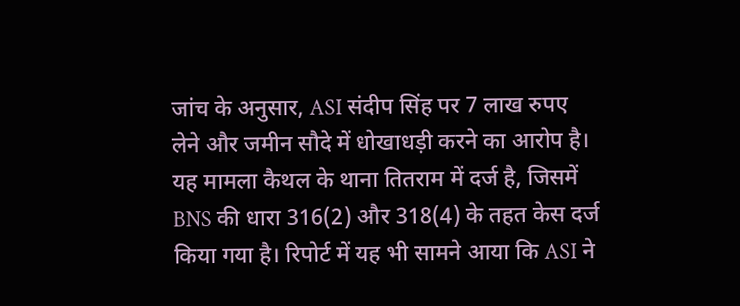जांच के अनुसार, ASI संदीप सिंह पर 7 लाख रुपए लेने और जमीन सौदे में धोखाधड़ी करने का आरोप है। यह मामला कैथल के थाना तितराम में दर्ज है, जिसमें BNS की धारा 316(2) और 318(4) के तहत केस दर्ज किया गया है। रिपोर्ट में यह भी सामने आया कि ASI ने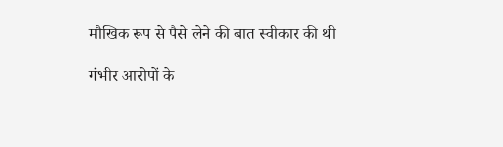मौखिक रूप से पैसे लेने की बात स्वीकार की थी

गंभीर आरोपों के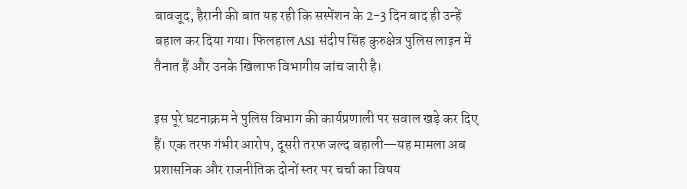बावजूद, हैरानी की बात यह रही कि सस्पेंशन के 2-3 दिन बाद ही उन्हें बहाल कर दिया गया। फिलहाल ASI संदीप सिंह कुरुक्षेत्र पुलिस लाइन में तैनात हैं और उनके खिलाफ विभागीय जांच जारी है।

इस पूरे घटनाक्रम ने पुलिस विभाग की कार्यप्रणाली पर सवाल खड़े कर दिए हैं। एक तरफ गंभीर आरोप, दूसरी तरफ जल्द बहाली—यह मामला अब प्रशासनिक और राजनीतिक दोनों स्तर पर चर्चा का विषय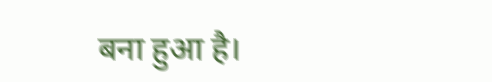बना हुआ है।